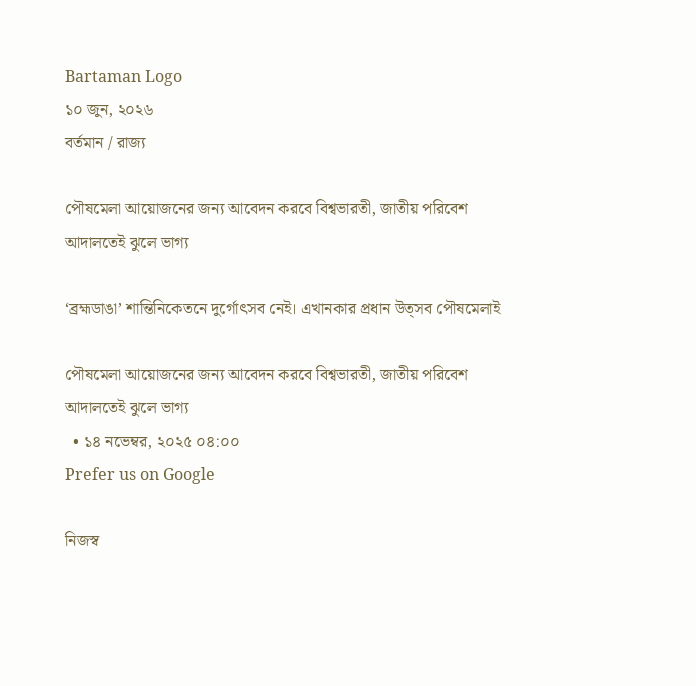Bartaman Logo
১০ জুন, ২০২৬
বর্তমান / রাজ্য

পৌষমেলা আয়োজনের জন্য আবেদন করবে বিশ্বভারতী, জাতীয় পরিবেশ আদালতেই ঝুলে ভাগ্য

‘ব্রহ্মডাঙা’ শান্তিনিকেতনে দুর্গোৎসব নেই। এখানকার প্রধান উত্সব পৌষমেলাই

পৌষমেলা আয়োজনের জন্য আবেদন করবে বিশ্বভারতী, জাতীয় পরিবেশ আদালতেই ঝুলে ভাগ্য
  • ১৪ নভেম্বর, ২০২৫ ০৪:০০
Prefer us on Google

নিজস্ব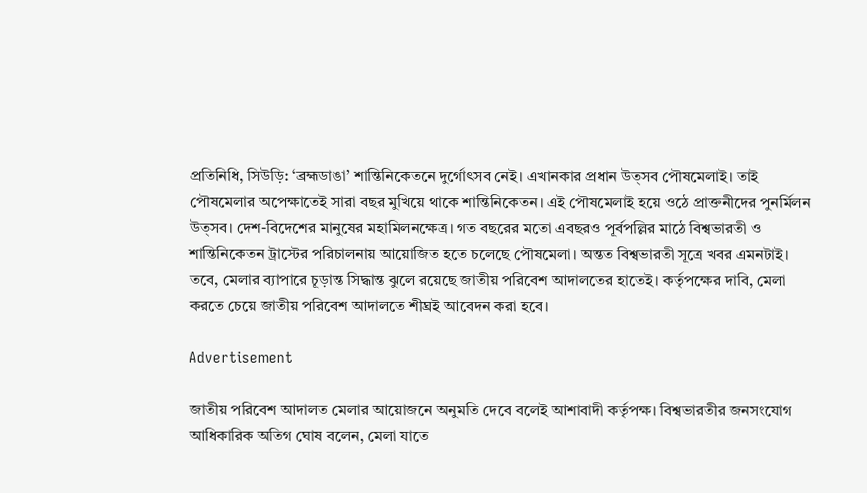প্রতিনিধি, সিউড়ি: ‘ব্রহ্মডাঙা’ শান্তিনিকেতনে দুর্গোৎসব নেই। এখানকার প্রধান উত্সব পৌষমেলাই। তাই পৌষমেলার অপেক্ষাতেই সারা বছর মুখিয়ে থাকে শান্তিনিকেতন। এই পৌষমেলাই হয়ে ওঠে প্রাক্তনীদের পুনর্মিলন উত্সব। দেশ-বিদেশের মানুষের মহামিলনক্ষেত্র। গত বছরের মতো এবছরও পূর্বপল্লির মাঠে বিশ্বভারতী ও শান্তিনিকেতন ট্রাস্টের পরিচালনায় আয়োজিত হতে চলেছে পৌষমেলা। অন্তত বিশ্বভারতী সূত্রে খবর এমনটাই। তবে, মেলার ব্যাপারে চূড়ান্ত সিদ্ধান্ত ঝুলে রয়েছে জাতীয় পরিবেশ আদালতের হাতেই। কর্তৃপক্ষের দাবি, মেলা করতে চেয়ে জাতীয় পরিবেশ আদালতে শীঘ্রই আবেদন করা হবে।

Advertisement

জাতীয় পরিবেশ আদালত মেলার আয়োজনে অনুমতি দেবে বলেই আশাবাদী কর্তৃপক্ষ। বিশ্বভারতীর জনসংযোগ আধিকারিক অতিগ ঘোষ বলেন, মেলা যাতে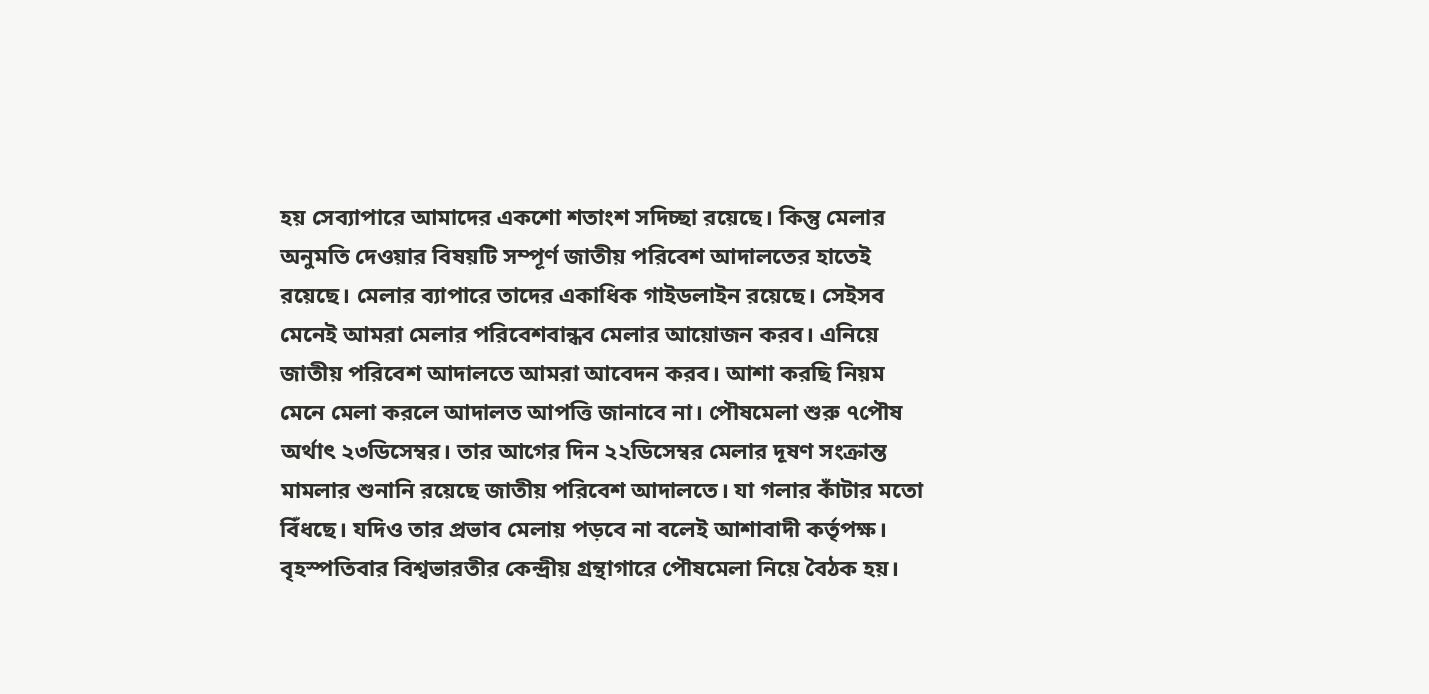হয় সেব্যাপারে আমাদের একশো শতাংশ সদিচ্ছা রয়েছে। কিন্তু মেলার অনুমতি দেওয়ার বিষয়টি সম্পূর্ণ জাতীয় পরিবেশ আদালতের হাতেই রয়েছে। মেলার ব্যাপারে তাদের একাধিক গাইডলাইন রয়েছে। সেইসব মেনেই আমরা মেলার পরিবেশবান্ধব মেলার আয়োজন করব। এনিয়ে জাতীয় পরিবেশ আদালতে আমরা আবেদন করব। আশা করছি নিয়ম মেনে মেলা করলে আদালত আপত্তি জানাবে না। পৌষমেলা শুরু ৭পৌষ অর্থাৎ ২৩ডিসেম্বর। তার আগের দিন ২২ডিসেম্বর মেলার দূষণ সংক্রান্ত মামলার শুনানি রয়েছে জাতীয় পরিবেশ আদালতে। যা গলার কাঁটার মতো বিঁধছে। যদিও তার প্রভাব মেলায় পড়বে না বলেই আশাবাদী কর্তৃপক্ষ।
বৃহস্পতিবার বিশ্বভারতীর কেন্দ্রীয় গ্রন্থাগারে পৌষমেলা নিয়ে বৈঠক হয়।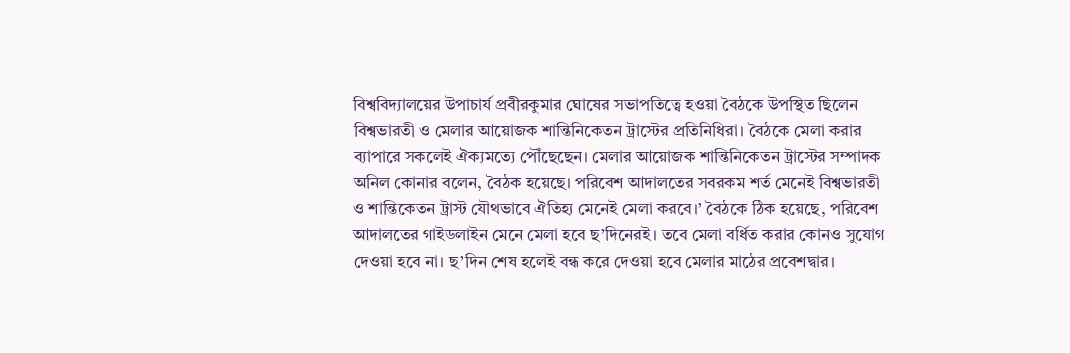বিশ্ববিদ্যালয়ের উপাচার্য প্রবীরকুমার ঘোষের সভাপতিত্বে হওয়া বৈঠকে উপস্থিত ছিলেন বিশ্বভারতী ও মেলার আয়োজক শান্তিনিকেতন ট্রাস্টের প্রতিনিধিরা। বৈঠকে মেলা করার ব্যাপারে সকলেই ঐক্যমত্যে পৌঁছেছেন। মেলার আয়োজক শান্তিনিকেতন ট্রাস্টের সম্পাদক অনিল কোনার বলেন, বৈঠক হয়েছে। পরিবেশ আদালতের সবরকম শর্ত মেনেই বিশ্বভারতী ও শান্তিকেতন ট্রাস্ট যৌথভাবে ঐতিহ্য মেনেই মেলা করবে।’ বৈঠকে ঠিক হয়েছে, পরিবেশ আদালতের গাইডলাইন মেনে মেলা হবে ছ’দিনেরই। তবে মেলা বর্ধিত করার কোনও সুযোগ দেওয়া হবে না। ছ’দিন শেষ হলেই বন্ধ করে দেওয়া হবে মেলার মাঠের প্রবেশদ্বার।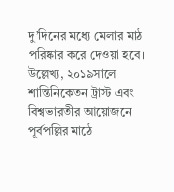দু’দিনের মধ্যে মেলার মাঠ পরিষ্কার করে দেওয়া হবে। উল্লেখ্য, ২০১৯সালে শান্তিনিকেতন ট্রাস্ট এবং বিশ্বভারতীর আয়োজনে পূর্বপল্লির মাঠে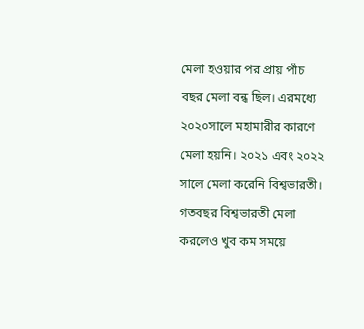মেলা হওয়ার পর প্রায় পাঁচ বছর মেলা বন্ধ ছিল। এরমধ্যে ২০২০সালে মহামারীর কারণে মেলা হয়নি। ২০২১ এবং ২০২২ সালে মেলা করেনি বিশ্বভারতী। গতবছর বিশ্বভারতী মেলা করলেও খুব কম সময়ে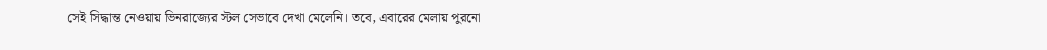সেই সিদ্ধান্ত নেওয়ায় ভিনরাজ্যের স্টল সেভাবে দেখা মেলেনি। তবে, এবারের মেলায় পুরনো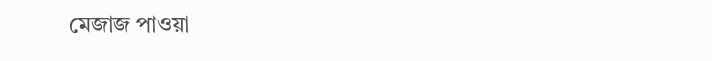মেজাজ পাওয়া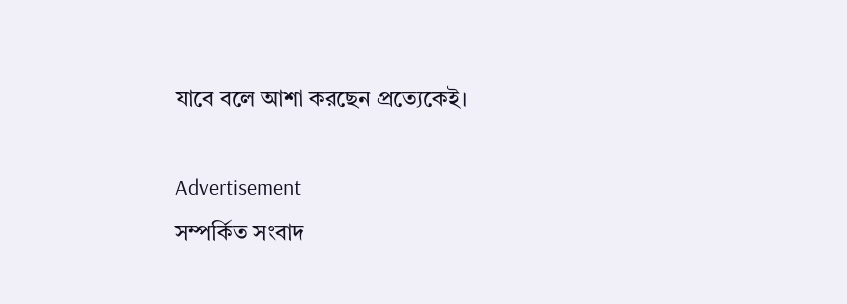যাবে বলে আশা করছেন প্রত্যেকেই।

Advertisement
সম্পর্কিত সংবাদ